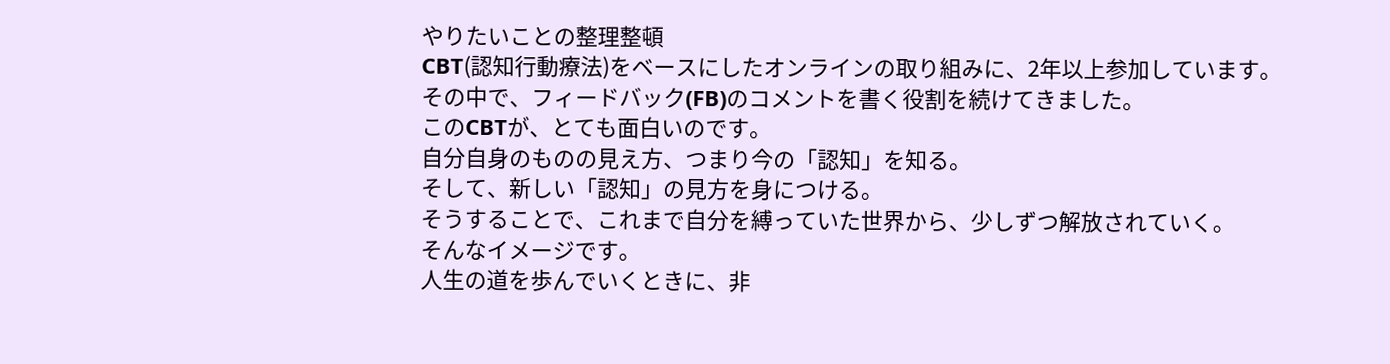やりたいことの整理整頓
CBT(認知行動療法)をベースにしたオンラインの取り組みに、2年以上参加しています。
その中で、フィードバック(FB)のコメントを書く役割を続けてきました。
このCBTが、とても面白いのです。
自分自身のものの見え方、つまり今の「認知」を知る。
そして、新しい「認知」の見方を身につける。
そうすることで、これまで自分を縛っていた世界から、少しずつ解放されていく。
そんなイメージです。
人生の道を歩んでいくときに、非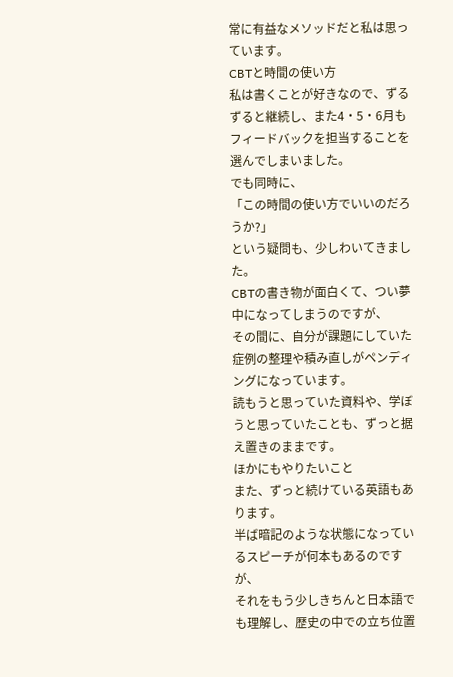常に有益なメソッドだと私は思っています。
CBTと時間の使い方
私は書くことが好きなので、ずるずると継続し、また4・5・6月もフィードバックを担当することを選んでしまいました。
でも同時に、
「この時間の使い方でいいのだろうか?」
という疑問も、少しわいてきました。
CBTの書き物が面白くて、つい夢中になってしまうのですが、
その間に、自分が課題にしていた症例の整理や積み直しがペンディングになっています。
読もうと思っていた資料や、学ぼうと思っていたことも、ずっと据え置きのままです。
ほかにもやりたいこと
また、ずっと続けている英語もあります。
半ば暗記のような状態になっているスピーチが何本もあるのですが、
それをもう少しきちんと日本語でも理解し、歴史の中での立ち位置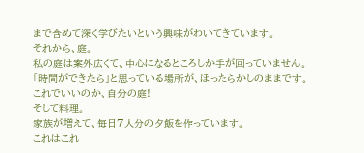まで含めて深く学びたいという興味がわいてきています。
それから、庭。
私の庭は案外広くて、中心になるところしか手が回っていません。
「時間ができたら」と思っている場所が、ほったらかしのままです。
これでいいのか、自分の庭!
そして料理。
家族が増えて、毎日7人分の夕飯を作っています。
これはこれ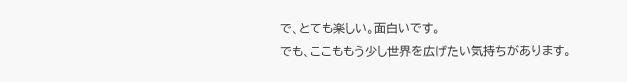で、とても楽しい。面白いです。
でも、ここももう少し世界を広げたい気持ちがあります。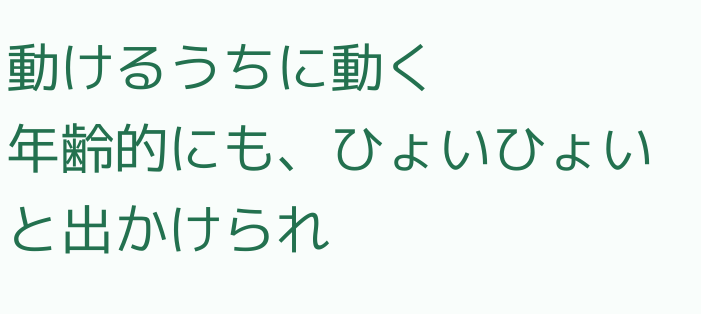動けるうちに動く
年齢的にも、ひょいひょいと出かけられ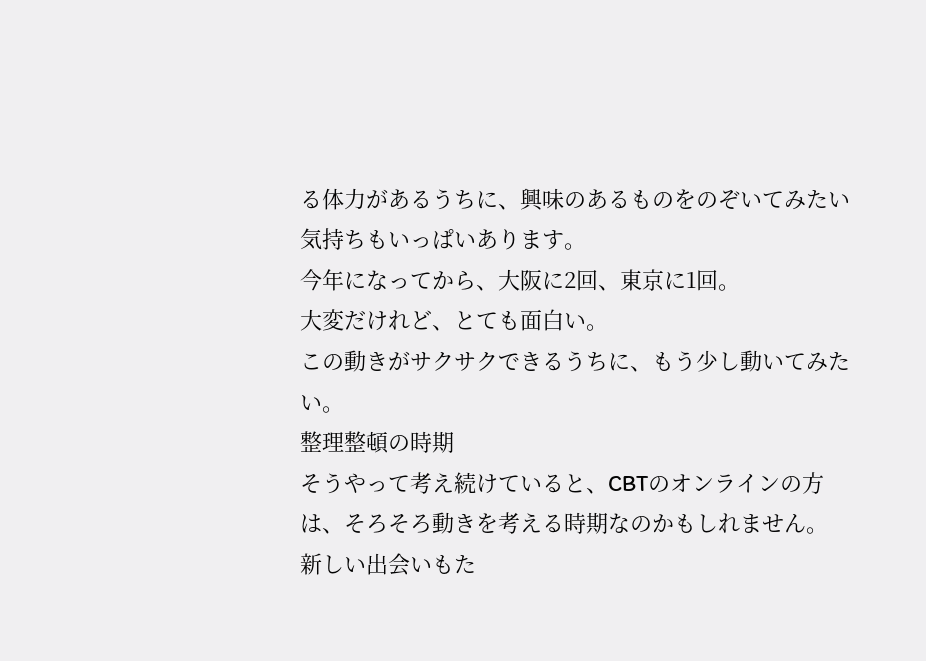る体力があるうちに、興味のあるものをのぞいてみたい気持ちもいっぱいあります。
今年になってから、大阪に2回、東京に1回。
大変だけれど、とても面白い。
この動きがサクサクできるうちに、もう少し動いてみたい。
整理整頓の時期
そうやって考え続けていると、CBTのオンラインの方は、そろそろ動きを考える時期なのかもしれません。
新しい出会いもた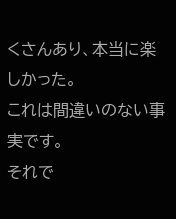くさんあり、本当に楽しかった。
これは間違いのない事実です。
それで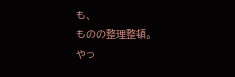も、
ものの整理整頓。
やっ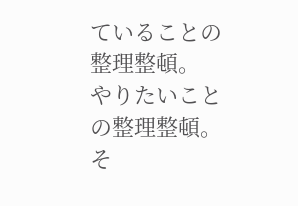ていることの整理整頓。
やりたいことの整理整頓。
そ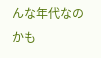んな年代なのかも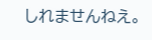しれませんねえ。